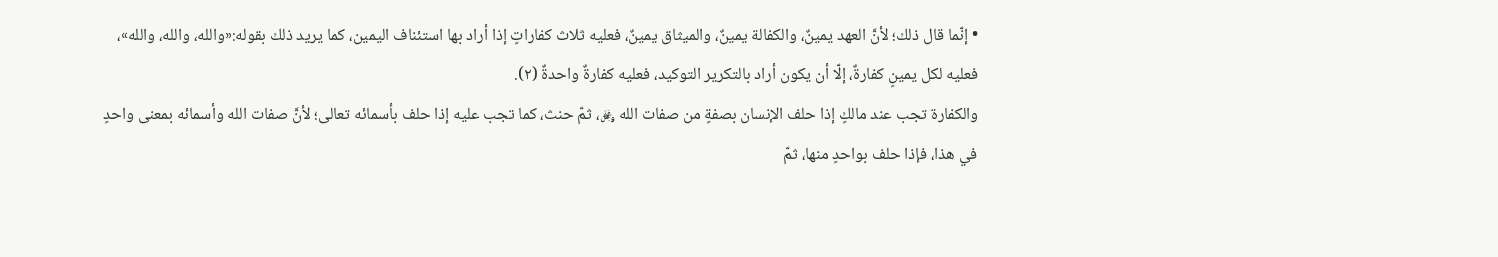• إنّما قال ذلك؛ لأنَّ العهد يمينٌ، والكفالة يمينٌ، والميثاق يمينٌ، فعليه ثلاث كفاراتٍ إذا أراد بها استئناف اليمين، كما يريد ذلك بقوله:«والله، والله، والله»، فعليه لكل يمينٍ كفارةٌ، إلّا أن يكون أراد بالتكرير التوكيد، فعليه كفارةٌ واحدةٌ (٢).
والكفارة تجب عند مالكٍ إذا حلف الإنسان بصفةٍ من صفات الله ﷿، ثمّ حنث، كما تجب عليه إذا حلف بأسمائه تعالى؛ لأنَّ صفات الله وأسمائه بمعنى واحدٍ في هذا، فإذا حلف بواحدٍ منها، ثمّ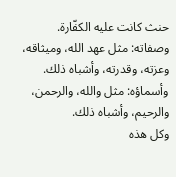حنث كانت عليه الكفّارة.
وصفاته: مثل عهد الله، وميثاقه، وعزته، وقدرته، وأشباه ذلك.
وأسماؤه: مثل والله، والرحمن، والرحيم، وأشباه ذلك.
وكل هذه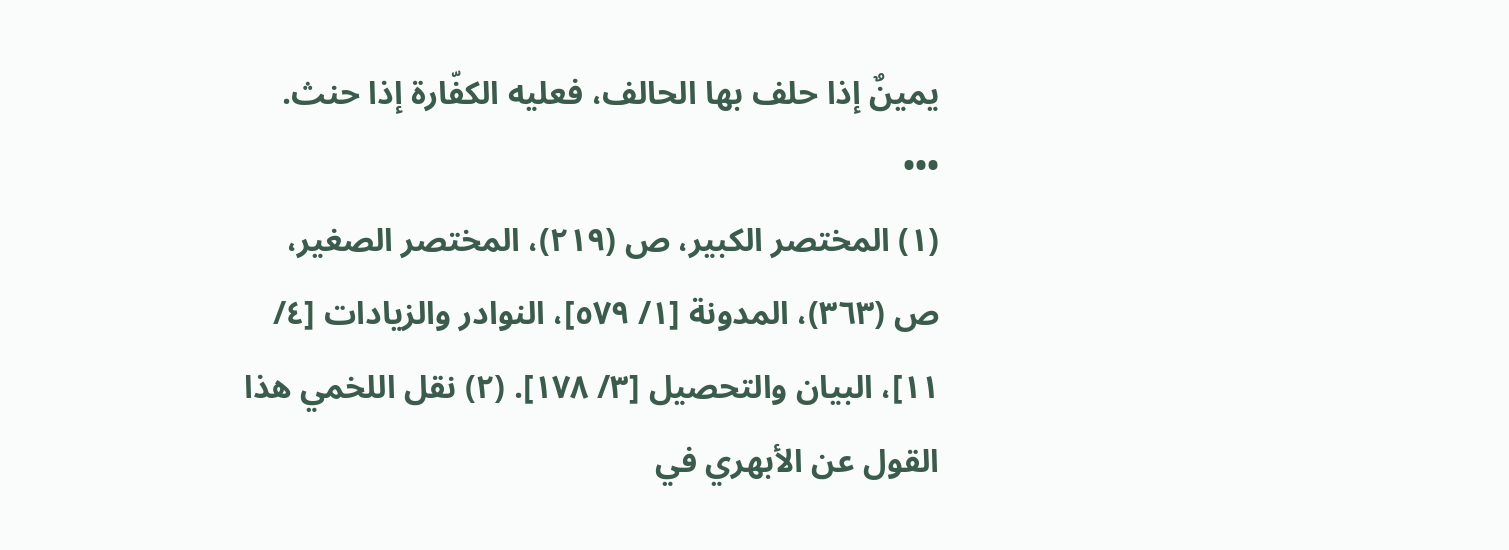يمينٌ إذا حلف بها الحالف، فعليه الكفّارة إذا حنث.
•••
(١) المختصر الكبير، ص (٢١٩)، المختصر الصغير، ص (٣٦٣)، المدونة [١/ ٥٧٩]، النوادر والزيادات [٤/ ١١]، البيان والتحصيل [٣/ ١٧٨]. (٢) نقل اللخمي هذا القول عن الأبهري في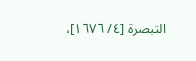التبصرة [٤/ ١٦٧٦]،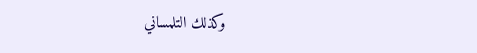وكذلك التلمساني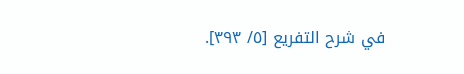في شرح التفريع [٥/ ٣٩٣].